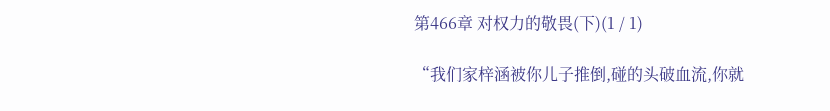第466章 对权力的敬畏(下)(1 / 1)

“我们家梓涵被你儿子推倒,碰的头破血流,你就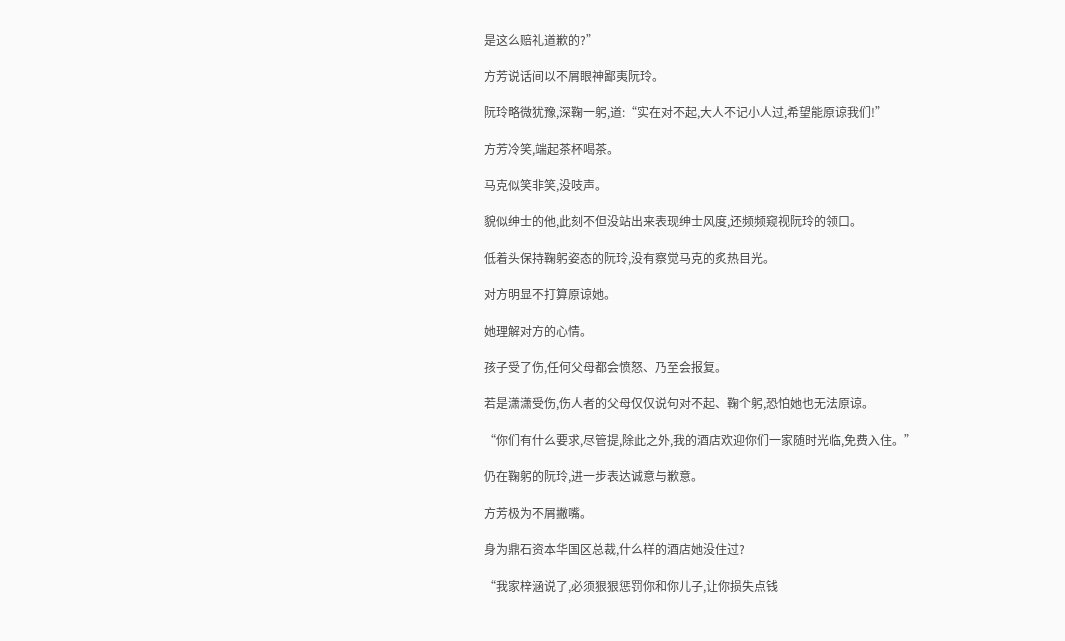是这么赔礼道歉的?”

方芳说话间以不屑眼神鄙夷阮玲。

阮玲略微犹豫,深鞠一躬,道:“实在对不起,大人不记小人过,希望能原谅我们!”

方芳冷笑,端起茶杯喝茶。

马克似笑非笑,没吱声。

貌似绅士的他,此刻不但没站出来表现绅士风度,还频频窥视阮玲的领口。

低着头保持鞠躬姿态的阮玲,没有察觉马克的炙热目光。

对方明显不打算原谅她。

她理解对方的心情。

孩子受了伤,任何父母都会愤怒、乃至会报复。

若是潇潇受伤,伤人者的父母仅仅说句对不起、鞠个躬,恐怕她也无法原谅。

“你们有什么要求,尽管提,除此之外,我的酒店欢迎你们一家随时光临,免费入住。”

仍在鞠躬的阮玲,进一步表达诚意与歉意。

方芳极为不屑撇嘴。

身为鼎石资本华国区总裁,什么样的酒店她没住过?

“我家梓涵说了,必须狠狠惩罚你和你儿子,让你损失点钱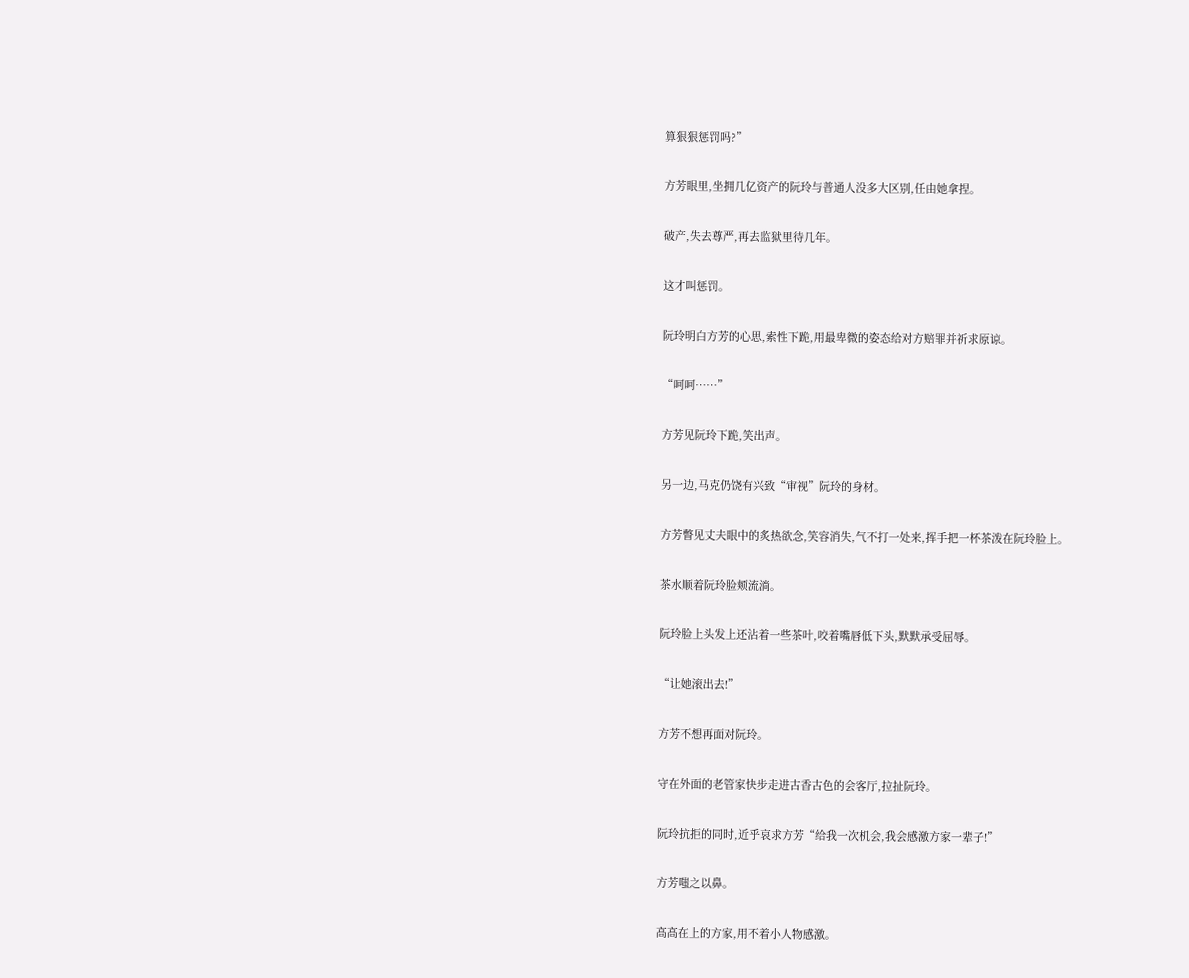算狠狠惩罚吗?”

方芳眼里,坐拥几亿资产的阮玲与普通人没多大区别,任由她拿捏。

破产,失去尊严,再去监狱里待几年。

这才叫惩罚。

阮玲明白方芳的心思,索性下跪,用最卑微的姿态给对方赔罪并祈求原谅。

“呵呵……”

方芳见阮玲下跪,笑出声。

另一边,马克仍饶有兴致“审视”阮玲的身材。

方芳瞥见丈夫眼中的炙热欲念,笑容消失,气不打一处来,挥手把一杯茶泼在阮玲脸上。

茶水顺着阮玲脸颊流淌。

阮玲脸上头发上还沾着一些茶叶,咬着嘴唇低下头,默默承受屈辱。

“让她滚出去!”

方芳不想再面对阮玲。

守在外面的老管家快步走进古香古色的会客厅,拉扯阮玲。

阮玲抗拒的同时,近乎哀求方芳“给我一次机会,我会感激方家一辈子!”

方芳嗤之以鼻。

高高在上的方家,用不着小人物感激。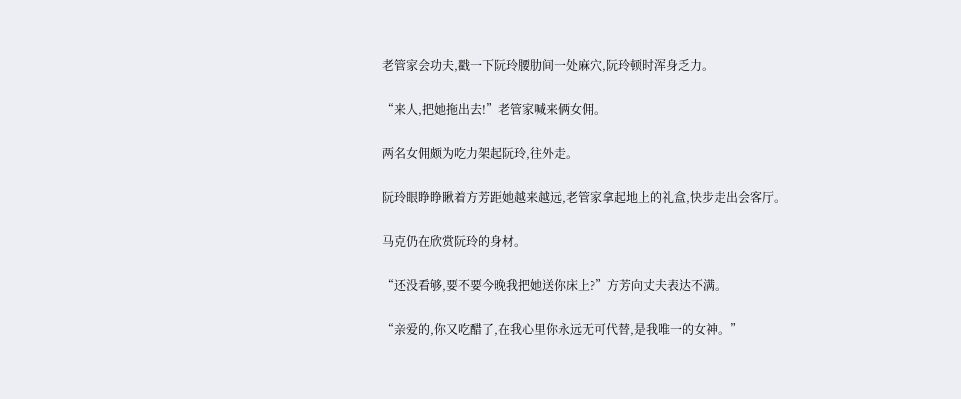老管家会功夫,戳一下阮玲腰肋间一处麻穴,阮玲顿时浑身乏力。

“来人,把她拖出去!”老管家喊来俩女佣。

两名女佣颇为吃力架起阮玲,往外走。

阮玲眼睁睁瞅着方芳距她越来越远,老管家拿起地上的礼盒,快步走出会客厅。

马克仍在欣赏阮玲的身材。

“还没看够,要不要今晚我把她送你床上?”方芳向丈夫表达不满。

“亲爱的,你又吃醋了,在我心里你永远无可代替,是我唯一的女神。”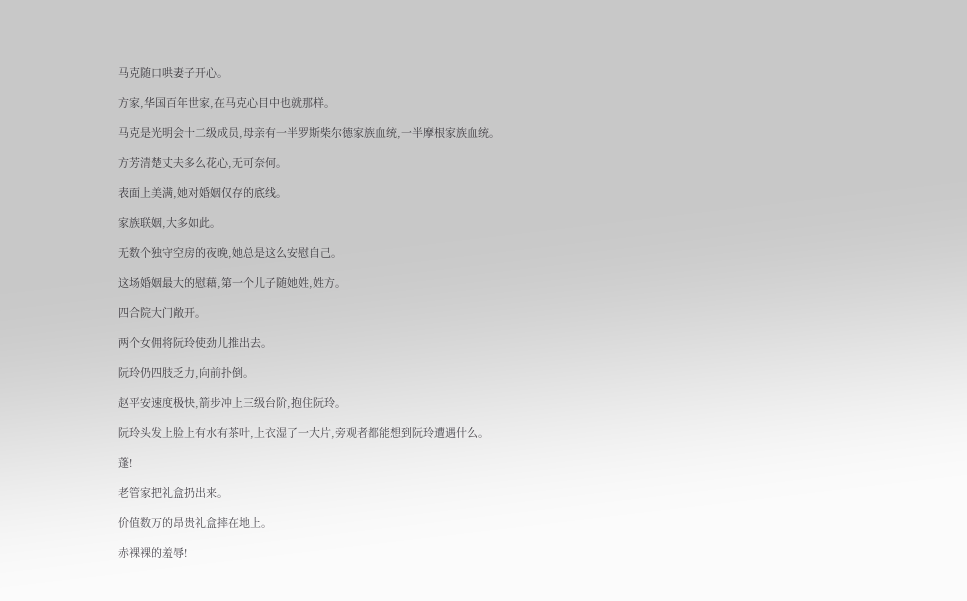马克随口哄妻子开心。

方家,华国百年世家,在马克心目中也就那样。

马克是光明会十二级成员,母亲有一半罗斯柴尔德家族血统,一半摩根家族血统。

方芳清楚丈夫多么花心,无可奈何。

表面上美满,她对婚姻仅存的底线。

家族联姻,大多如此。

无数个独守空房的夜晚,她总是这么安慰自己。

这场婚姻最大的慰藉,第一个儿子随她姓,姓方。

四合院大门敞开。

两个女佣将阮玲使劲儿推出去。

阮玲仍四肢乏力,向前扑倒。

赵平安速度极快,箭步冲上三级台阶,抱住阮玲。

阮玲头发上脸上有水有茶叶,上衣湿了一大片,旁观者都能想到阮玲遭遇什么。

蓬!

老管家把礼盒扔出来。

价值数万的昂贵礼盒摔在地上。

赤裸裸的羞辱!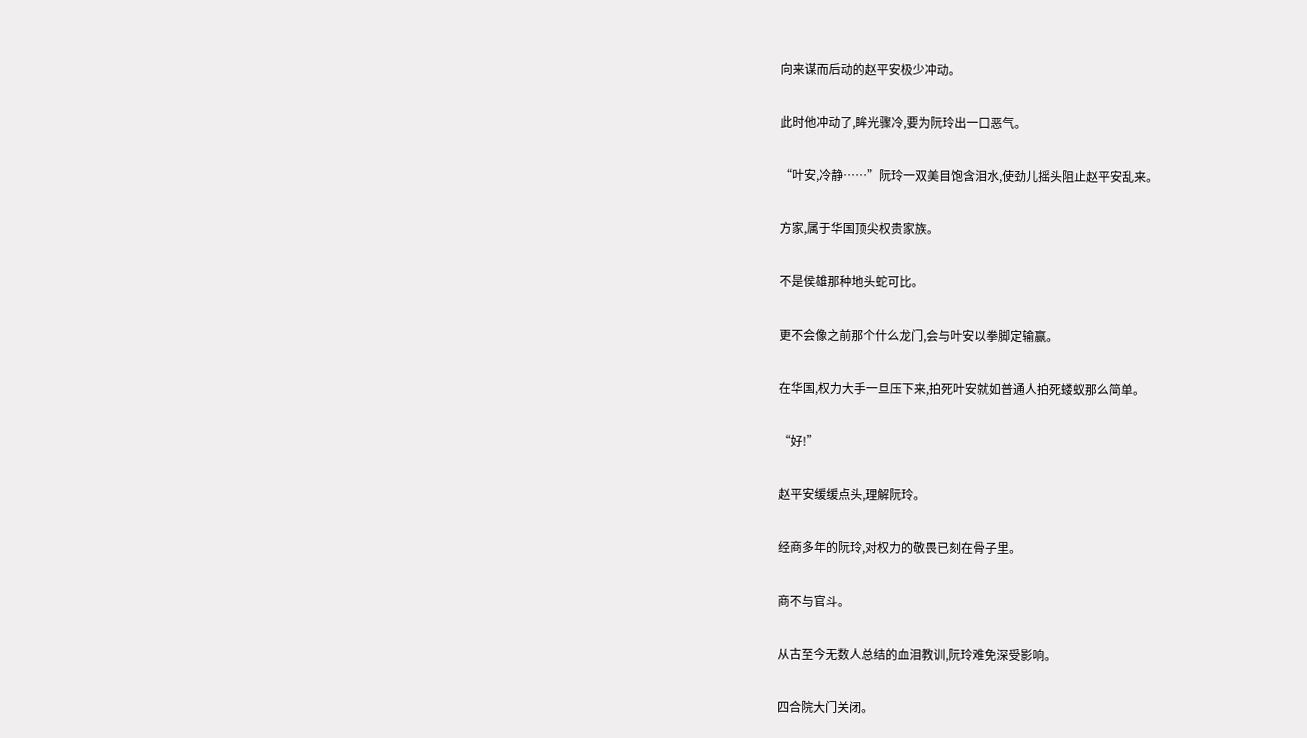向来谋而后动的赵平安极少冲动。

此时他冲动了,眸光骤冷,要为阮玲出一口恶气。

“叶安,冷静……”阮玲一双美目饱含泪水,使劲儿摇头阻止赵平安乱来。

方家,属于华国顶尖权贵家族。

不是侯雄那种地头蛇可比。

更不会像之前那个什么龙门,会与叶安以拳脚定输赢。

在华国,权力大手一旦压下来,拍死叶安就如普通人拍死蝼蚁那么简单。

“好!”

赵平安缓缓点头,理解阮玲。

经商多年的阮玲,对权力的敬畏已刻在骨子里。

商不与官斗。

从古至今无数人总结的血泪教训,阮玲难免深受影响。

四合院大门关闭。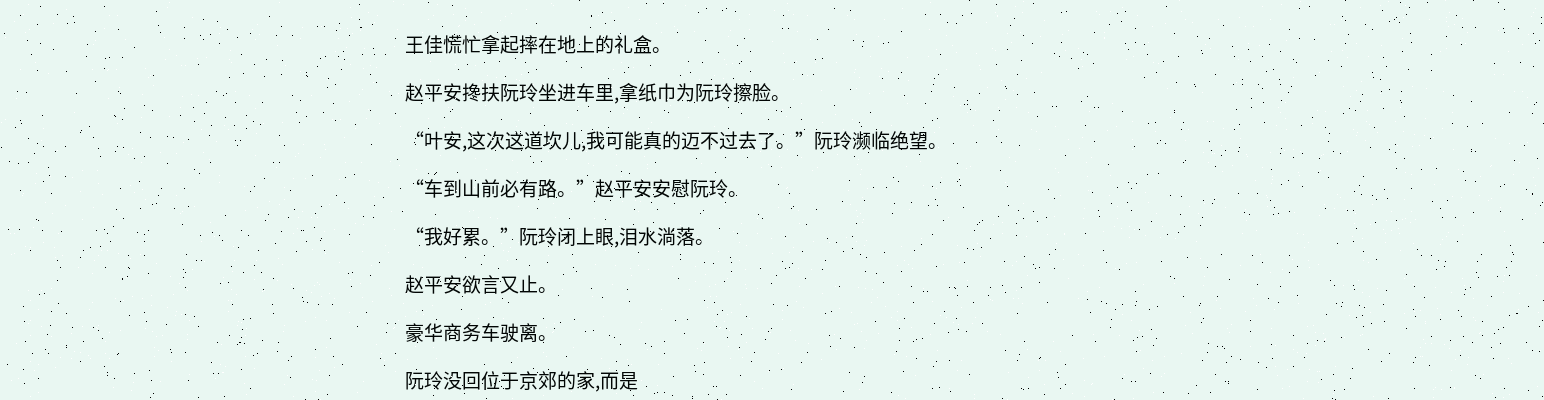王佳慌忙拿起摔在地上的礼盒。

赵平安搀扶阮玲坐进车里,拿纸巾为阮玲擦脸。

“叶安,这次这道坎儿,我可能真的迈不过去了。”阮玲濒临绝望。

“车到山前必有路。”赵平安安慰阮玲。

“我好累。”阮玲闭上眼,泪水淌落。

赵平安欲言又止。

豪华商务车驶离。

阮玲没回位于京郊的家,而是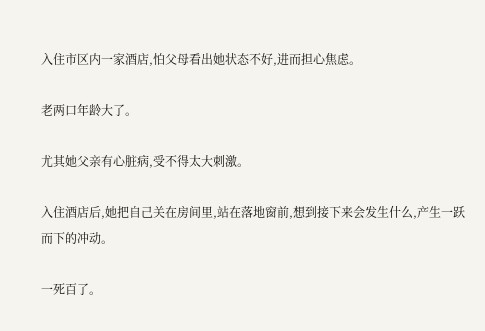入住市区内一家酒店,怕父母看出她状态不好,进而担心焦虑。

老两口年龄大了。

尤其她父亲有心脏病,受不得太大刺激。

入住酒店后,她把自己关在房间里,站在落地窗前,想到接下来会发生什么,产生一跃而下的冲动。

一死百了。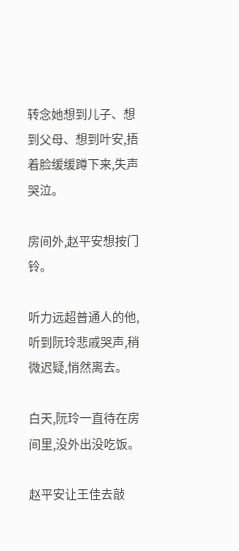转念她想到儿子、想到父母、想到叶安,捂着脸缓缓蹲下来,失声哭泣。

房间外,赵平安想按门铃。

听力远超普通人的他,听到阮玲悲戚哭声,稍微迟疑,悄然离去。

白天,阮玲一直待在房间里,没外出没吃饭。

赵平安让王佳去敲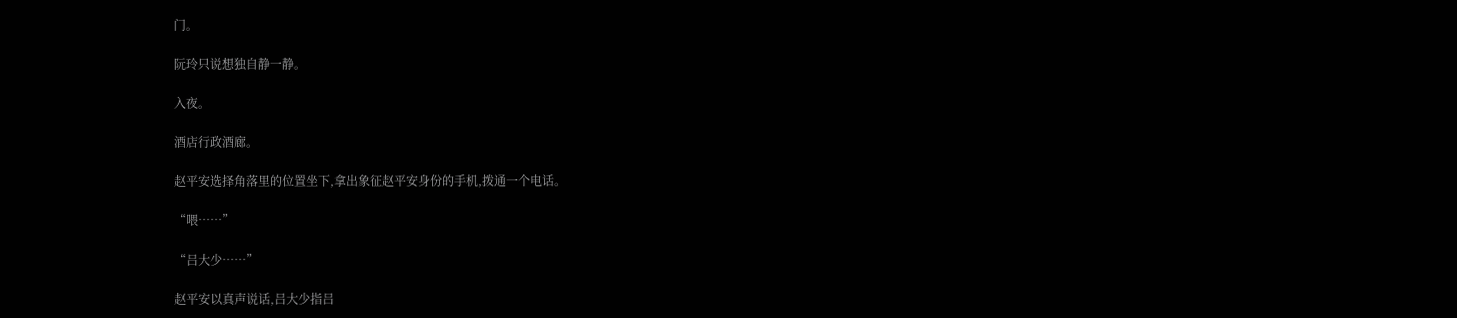门。

阮玲只说想独自静一静。

入夜。

酒店行政酒廊。

赵平安选择角落里的位置坐下,拿出象征赵平安身份的手机,拨通一个电话。

“喂……”

“吕大少……”

赵平安以真声说话,吕大少指吕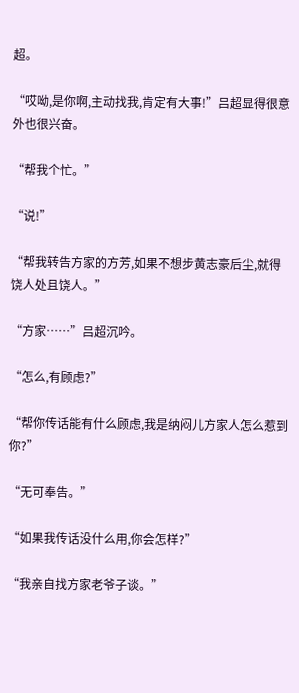超。

“哎呦,是你啊,主动找我,肯定有大事!”吕超显得很意外也很兴奋。

“帮我个忙。”

“说!”

“帮我转告方家的方芳,如果不想步黄志豪后尘,就得饶人处且饶人。”

“方家……”吕超沉吟。

“怎么,有顾虑?”

“帮你传话能有什么顾虑,我是纳闷儿方家人怎么惹到你?”

“无可奉告。”

“如果我传话没什么用,你会怎样?”

“我亲自找方家老爷子谈。”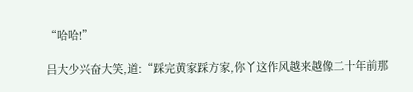“哈哈!”

吕大少兴奋大笑,道:“踩完黄家踩方家,你丫这作风越来越像二十年前那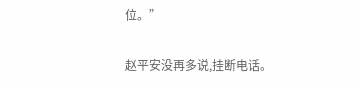位。”

赵平安没再多说,挂断电话。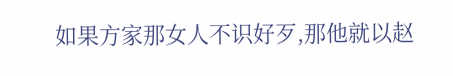如果方家那女人不识好歹,那他就以赵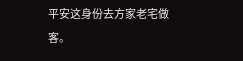平安这身份去方家老宅做客。